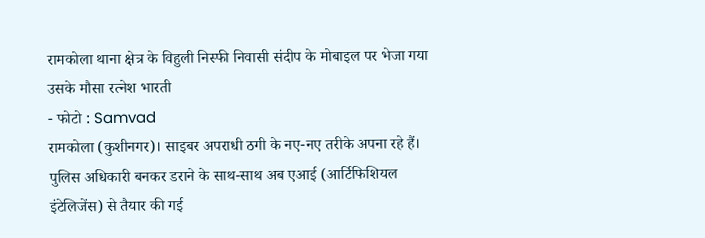रामकोला थाना क्षेत्र के विहुली निस्फी निवासी संदीप के मोबाइल पर भेजा गया उसके मौसा रत्नेश भारती
- फोटो : Samvad
रामकोला (कुशीनगर)। साइबर अपराधी ठगी के नए-नए तरीके अपना रहे हैं। पुलिस अधिकारी बनकर डराने के साथ-साथ अब एआई (आर्टिफिशियल इंटेलिजेंस) से तैयार की गई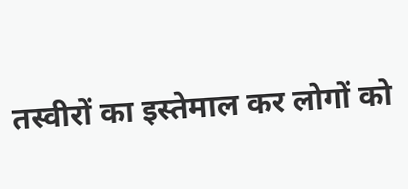तस्वीरों का इस्तेमाल कर लोगों को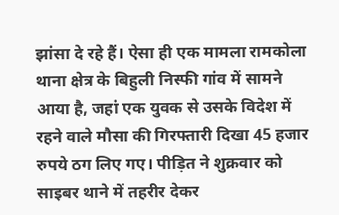झांसा दे रहे हैं। ऐसा ही एक मामला रामकोला थाना क्षेत्र के बिहुली निस्फी गांव में सामने आया है, जहां एक युवक से उसके विदेश में रहने वाले मौसा की गिरफ्तारी दिखा 45 हजार रुपये ठग लिए गए। पीड़ित ने शुक्रवार को साइबर थाने में तहरीर देकर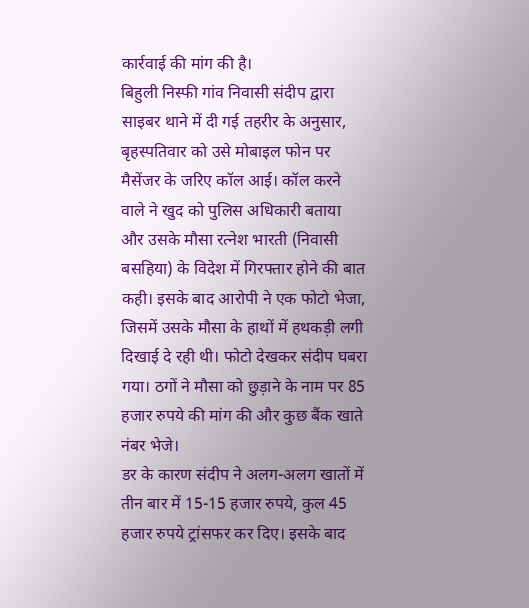कार्रवाई की मांग की है।
बिहुली निस्फी गांव निवासी संदीप द्वारा साइबर थाने में दी गई तहरीर के अनुसार, बृहस्पतिवार को उसे मोबाइल फोन पर मैसेंजर के जरिए कॉल आई। कॉल करने वाले ने खुद को पुलिस अधिकारी बताया और उसके मौसा रत्नेश भारती (निवासी बसहिया) के विदेश में गिरफ्तार होने की बात कही। इसके बाद आरोपी ने एक फोटो भेजा, जिसमें उसके मौसा के हाथों में हथकड़ी लगी दिखाई दे रही थी। फोटो देखकर संदीप घबरा गया। ठगों ने मौसा को छुड़ाने के नाम पर 85 हजार रुपये की मांग की और कुछ बैंक खाते नंबर भेजे।
डर के कारण संदीप ने अलग-अलग खातों में तीन बार में 15-15 हजार रुपये, कुल 45 हजार रुपये ट्रांसफर कर दिए। इसके बाद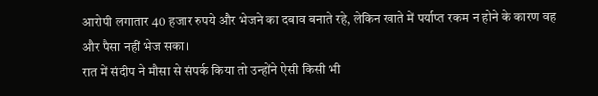आरोपी लगातार 40 हजार रुपये और भेजने का दबाव बनाते रहे, लेकिन खाते में पर्याप्त रकम न होने के कारण वह और पैसा नहीं भेज सका।
रात में संदीप ने मौसा से संपर्क किया तो उन्होंने ऐसी किसी भी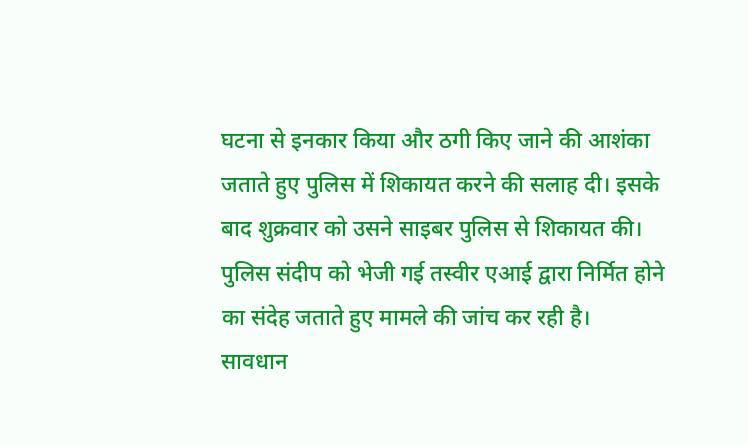घटना से इनकार किया और ठगी किए जाने की आशंका जताते हुए पुलिस में शिकायत करने की सलाह दी। इसके बाद शुक्रवार को उसने साइबर पुलिस से शिकायत की। पुलिस संदीप को भेजी गई तस्वीर एआई द्वारा निर्मित होने का संदेह जताते हुए मामले की जांच कर रही है।
सावधान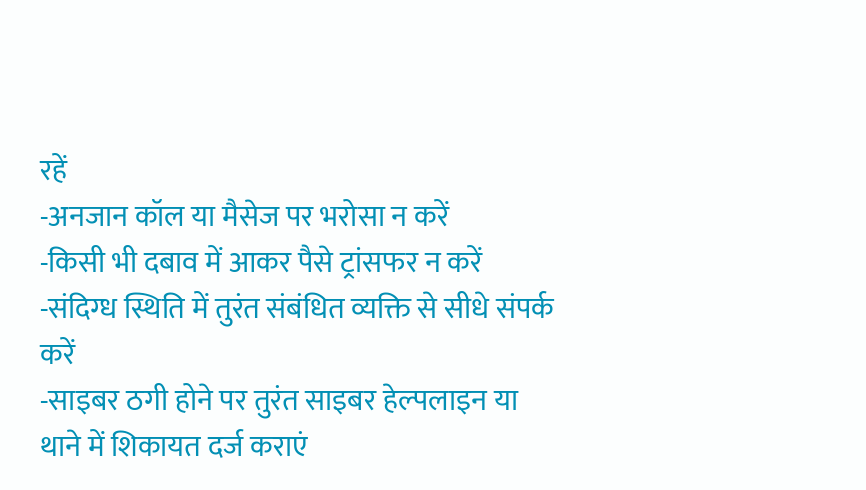रहें
-अनजान कॉल या मैसेज पर भरोसा न करें
-किसी भी दबाव में आकर पैसे ट्रांसफर न करें
-संदिग्ध स्थिति में तुरंत संबंधित व्यक्ति से सीधे संपर्क करें
-साइबर ठगी होने पर तुरंत साइबर हेल्पलाइन या थाने में शिकायत दर्ज कराएं